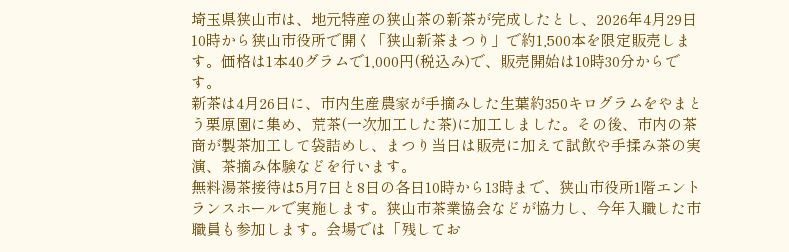埼玉県狭山市は、地元特産の狭山茶の新茶が完成したとし、2026年4月29日10時から狭山市役所で開く「狭山新茶まつり」で約1,500本を限定販売します。価格は1本40グラムで1,000円(税込み)で、販売開始は10時30分からです。
新茶は4月26日に、市内生産農家が手摘みした生葉約350キログラムをやまとう栗原園に集め、荒茶(一次加工した茶)に加工しました。その後、市内の茶商が製茶加工して袋詰めし、まつり当日は販売に加えて試飲や手揉み茶の実演、茶摘み体験などを行います。
無料湯茶接待は5月7日と8日の各日10時から13時まで、狭山市役所1階エントランスホールで実施します。狭山市茶業協会などが協力し、今年入職した市職員も参加します。会場では「残してお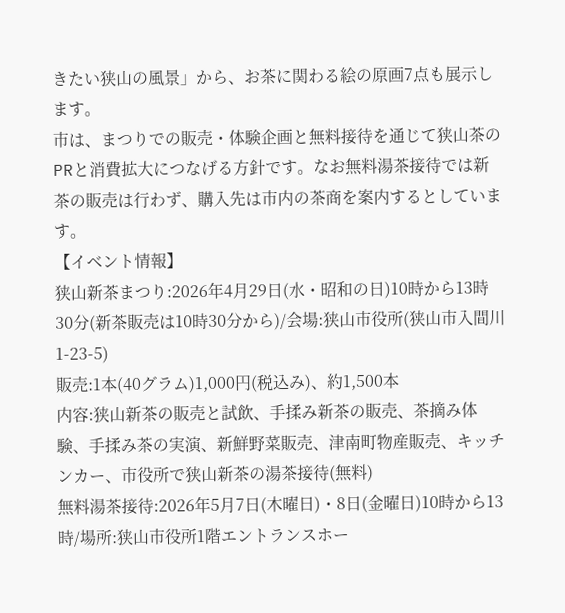きたい狭山の風景」から、お茶に関わる絵の原画7点も展示します。
市は、まつりでの販売・体験企画と無料接待を通じて狭山茶のPRと消費拡大につなげる方針です。なお無料湯茶接待では新茶の販売は行わず、購入先は市内の茶商を案内するとしています。
【イベント情報】
狭山新茶まつり:2026年4月29日(水・昭和の日)10時から13時30分(新茶販売は10時30分から)/会場:狭山市役所(狭山市入間川1-23-5)
販売:1本(40グラム)1,000円(税込み)、約1,500本
内容:狭山新茶の販売と試飲、手揉み新茶の販売、茶摘み体験、手揉み茶の実演、新鮮野菜販売、津南町物産販売、キッチンカー、市役所で狭山新茶の湯茶接待(無料)
無料湯茶接待:2026年5月7日(木曜日)・8日(金曜日)10時から13時/場所:狭山市役所1階エントランスホー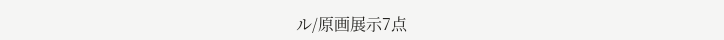ル/原画展示7点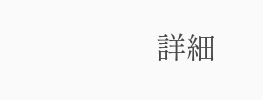詳細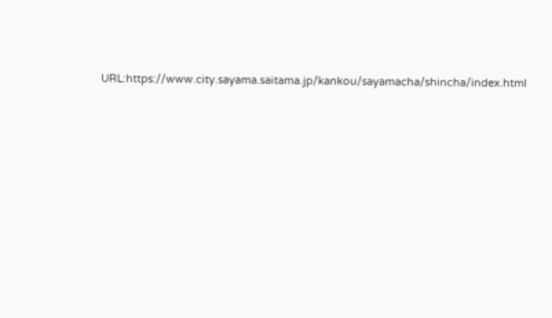URL:https://www.city.sayama.saitama.jp/kankou/sayamacha/shincha/index.html